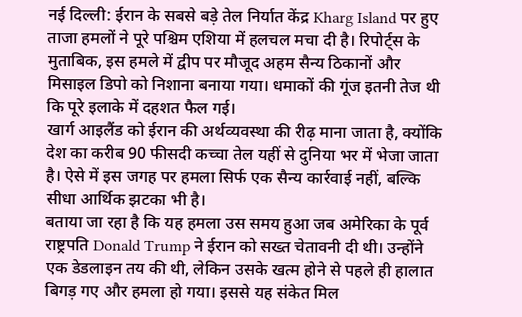नई दिल्ली: ईरान के सबसे बड़े तेल निर्यात केंद्र Kharg Island पर हुए ताजा हमलों ने पूरे पश्चिम एशिया में हलचल मचा दी है। रिपोर्ट्स के मुताबिक, इस हमले में द्वीप पर मौजूद अहम सैन्य ठिकानों और मिसाइल डिपो को निशाना बनाया गया। धमाकों की गूंज इतनी तेज थी कि पूरे इलाके में दहशत फैल गई।
खार्ग आइलैंड को ईरान की अर्थव्यवस्था की रीढ़ माना जाता है, क्योंकि देश का करीब 90 फीसदी कच्चा तेल यहीं से दुनिया भर में भेजा जाता है। ऐसे में इस जगह पर हमला सिर्फ एक सैन्य कार्रवाई नहीं, बल्कि सीधा आर्थिक झटका भी है।
बताया जा रहा है कि यह हमला उस समय हुआ जब अमेरिका के पूर्व राष्ट्रपति Donald Trump ने ईरान को सख्त चेतावनी दी थी। उन्होंने एक डेडलाइन तय की थी, लेकिन उसके खत्म होने से पहले ही हालात बिगड़ गए और हमला हो गया। इससे यह संकेत मिल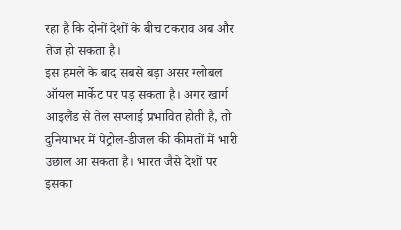रहा है कि दोनों देशों के बीच टकराव अब और तेज हो सकता है।
इस हमले के बाद सबसे बड़ा असर ग्लोबल ऑयल मार्केट पर पड़ सकता है। अगर खार्ग आइलैंड से तेल सप्लाई प्रभावित होती है, तो दुनियाभर में पेट्रोल-डीजल की कीमतों में भारी उछाल आ सकता है। भारत जैसे देशों पर इसका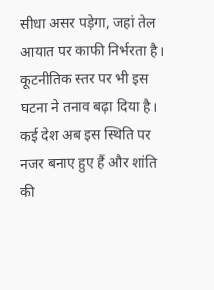सीधा असर पड़ेगा, जहां तेल आयात पर काफी निर्भरता है।
कूटनीतिक स्तर पर भी इस घटना ने तनाव बढ़ा दिया है। कई देश अब इस स्थिति पर नजर बनाए हुए हैं और शांति की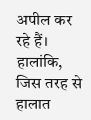अपील कर रहे हैं। हालांकि, जिस तरह से हालात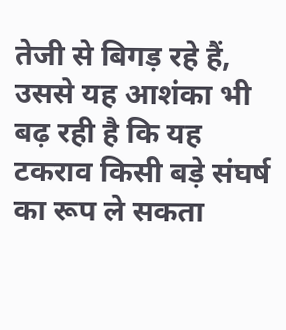तेजी से बिगड़ रहे हैं, उससे यह आशंका भी बढ़ रही है कि यह टकराव किसी बड़े संघर्ष का रूप ले सकता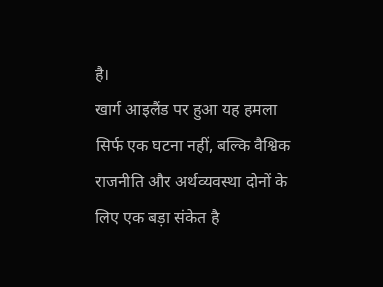है।
खार्ग आइलैंड पर हुआ यह हमला सिर्फ एक घटना नहीं, बल्कि वैश्विक राजनीति और अर्थव्यवस्था दोनों के लिए एक बड़ा संकेत है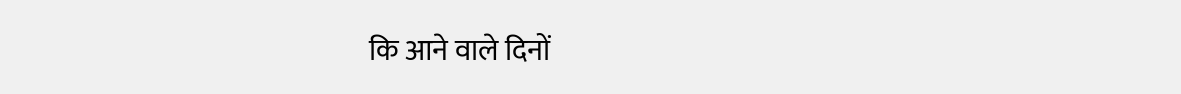कि आने वाले दिनों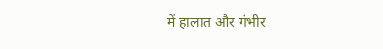में हालात और गंभीर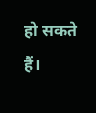हो सकते हैं।